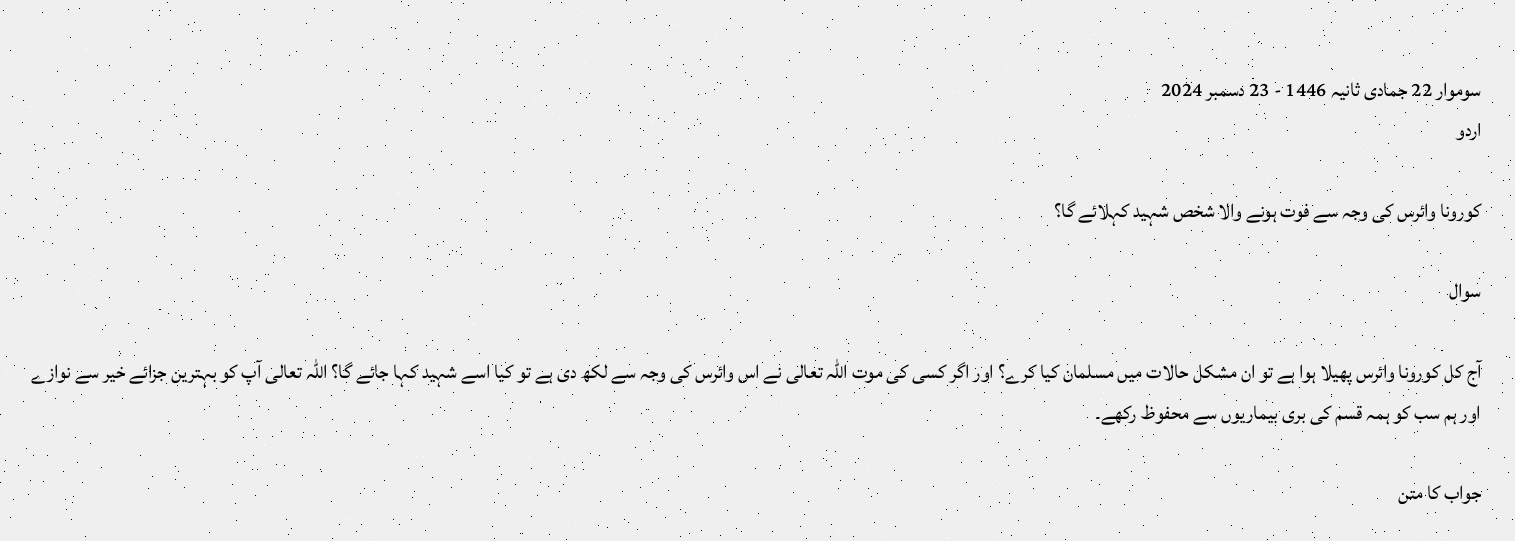سوموار 22 جمادی ثانیہ 1446 - 23 دسمبر 2024
اردو

کورونا وائرس کی وجہ سے فوت ہونے والا شخص شہید کہلائے گا؟

سوال

آج کل کورونا وائرس پھیلا ہوا ہے تو ان مشکل حالات میں مسلمان کیا کرے؟ اور اگر کسی کی موت اللہ تعالی نے اس وائرس کی وجہ سے لکھ دی ہے تو کیا اسے شہید کہا جائے گا؟ اللہ تعالی آپ کو بہترین جزائے خیر سے نوازے اور ہم سب کو ہمہ قسم کی بری بیماریوں سے محفوظ رکھے۔

جواب کا متن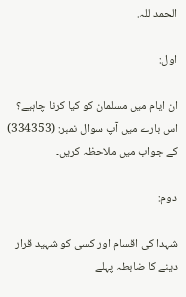الحمد للہ.

اول:

ان ایام میں مسلمان کو کیا کرنا چاہیے؟ اس بارے میں آپ سوال نمبر: (334353) کے جواب میں ملاحظہ کریں۔

دوم:

شہدا کی اقسام اور کسی کو شہید قرار دینے کا ضابطہ پہلے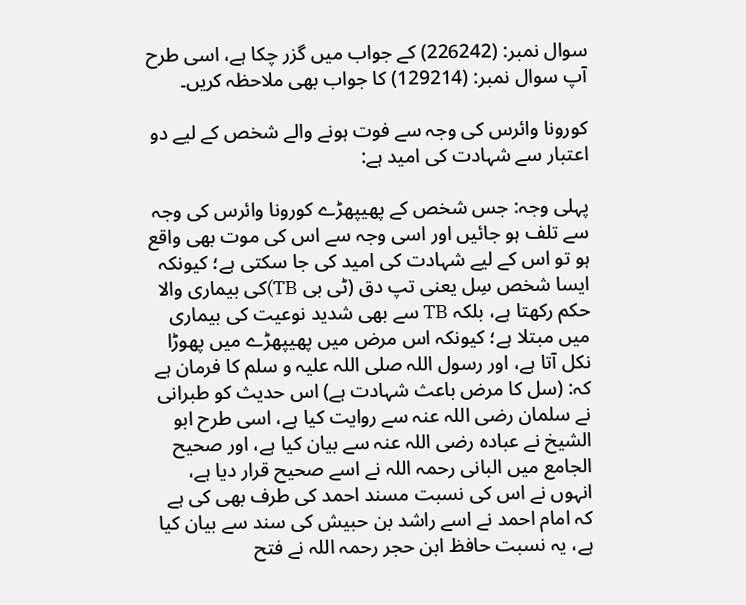سوال نمبر: (226242) کے جواب میں گزر چکا ہے، اسی طرح آپ سوال نمبر: (129214) کا جواب بھی ملاحظہ کریں۔

کورونا وائرس کی وجہ سے فوت ہونے والے شخص کے لیے دو اعتبار سے شہادت کی امید ہے:

پہلی وجہ: جس شخص کے پھیپھڑے کورونا وائرس کی وجہ سے تلف ہو جائیں اور اسی وجہ سے اس کی موت بھی واقع ہو تو اس کے لیے شہادت کی امید کی جا سکتی ہے؛ کیونکہ ایسا شخص سِل یعنی تپ دق (ٹی بی TB)کی بیماری والا حکم رکھتا ہے، بلکہ TB سے بھی شدید نوعیت کی بیماری میں مبتلا ہے؛ کیونکہ اس مرض میں پھیپھڑے میں پھوڑا نکل آتا ہے، اور رسول اللہ صلی اللہ علیہ و سلم کا فرمان ہے کہ: (سل کا مرض باعث شہادت ہے) اس حدیث کو طبرانی نے سلمان رضی اللہ عنہ سے روایت کیا ہے، اسی طرح ابو الشیخ نے عبادہ رضی اللہ عنہ سے بیان کیا ہے، اور صحیح الجامع میں البانی رحمہ اللہ نے اسے صحیح قرار دیا ہے، انہوں نے اس کی نسبت مسند احمد کی طرف بھی کی ہے کہ امام احمد نے اسے راشد بن حبیش کی سند سے بیان کیا ہے، یہ نسبت حافظ ابن حجر رحمہ اللہ نے فتح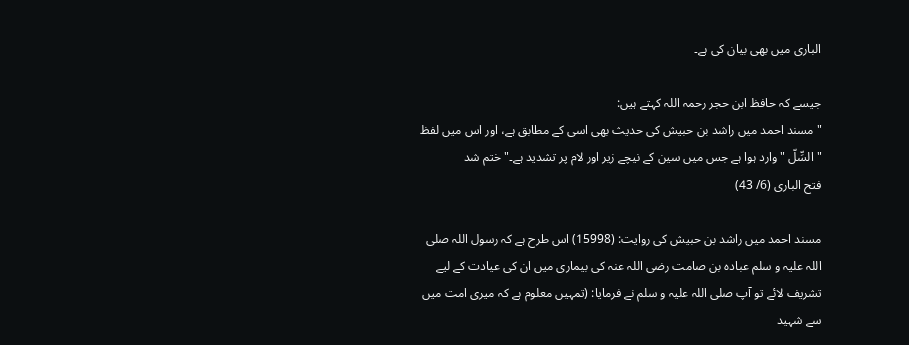الباری میں بھی بیان کی ہے۔

جیسے کہ حافظ ابن حجر رحمہ اللہ کہتے ہیں:
"مسند احمد میں راشد بن حبیش کی حدیث بھی اسی کے مطابق ہے، اور اس میں لفظ " السِّلّ " وارد ہوا ہے جس میں سین کے نیچے زیر اور لام پر تشدید ہے۔" ختم شد
فتح الباری (6/ 43)

مسند احمد میں راشد بن حبیش کی روایت: (15998) اس طرح ہے کہ رسول اللہ صلی اللہ علیہ و سلم عبادہ بن صامت رضی اللہ عنہ کی بیماری میں ان کی عیادت کے لیے تشریف لائے تو آپ صلی اللہ علیہ و سلم نے فرمایا: (تمہیں معلوم ہے کہ میری امت میں سے شہید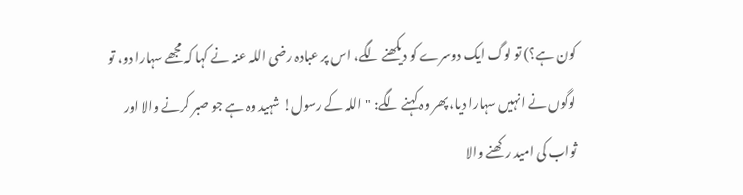کون ہے؟) تو لوگ ایک دوسرے کو دیکھنے لگے، اس پر عبادہ رضی اللہ عنہ نے کہا کہ مجھے سہارا دو، تو لوگوں نے انہیں سہارا دیا، پھر وہ کہنے لگے: "اللہ کے رسول! شہید وہ ہے جو صبر کرنے والا اور ثواب کی امید رکھنے والا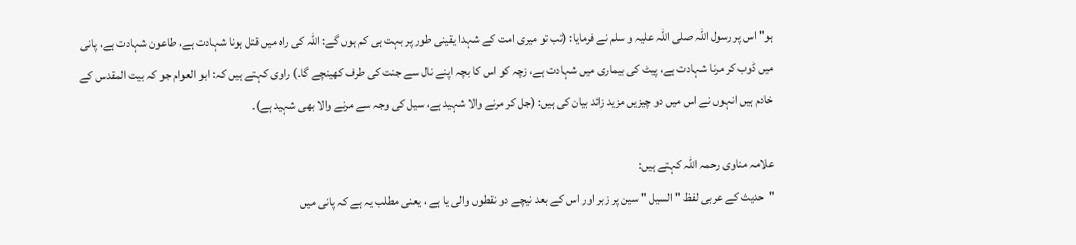ہو" اس پر رسول اللہ صلی اللہ علیہ و سلم نے فرمایا: (تب تو میری امت کے شہدا یقینی طور پر بہت ہی کم ہوں گے: اللہ کی راہ میں قتل ہونا شہادت ہے، طاعون شہادت ہے، پانی میں ڈوب کر مرنا شہادت ہے، پیٹ کی بیماری میں شہادت ہے، زچہ کو اس کا بچہ اپنے نال سے جنت کی طرف کھینچے گا۔) راوی کہتے ہیں کہ: ابو العوام جو کہ بیت المقدس کے خادم ہیں انہوں نے اس میں دو چیزیں مزید زائد بیان کی ہیں: (جل کر مرنے والا شہید ہے، سیل کی وجہ سے مرنے والا بھی شہید ہے)۔

علامہ مناوی رحمہ اللہ کہتے ہیں:
"حدیث کے عربی لفظ " السيل " سین پر زبر اور اس کے بعد نیچے دو نقطوں والی یا ہے ، یعنی مطلب یہ ہے کہ پانی میں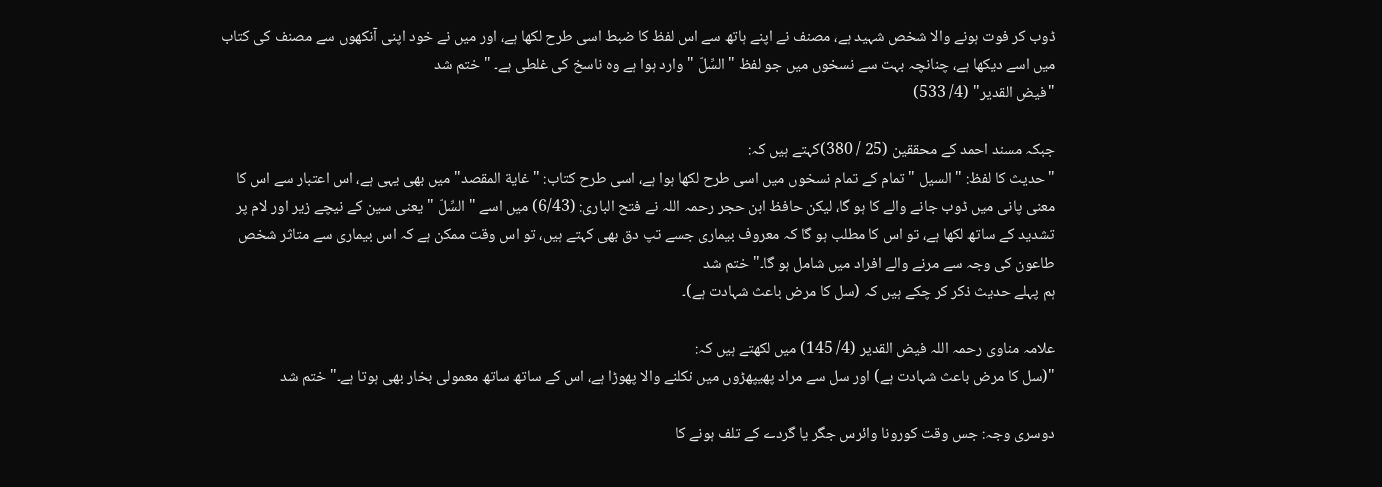ڈوب کر فوت ہونے والا شخص شہید ہے، مصنف نے اپنے ہاتھ سے اس لفظ کا ضبط اسی طرح لکھا ہے، اور میں نے خود اپنی آنکھوں سے مصنف کی کتاب میں اسے دیکھا ہے، چنانچہ بہت سے نسخوں میں جو لفظ " السِّلّ " وارد ہوا ہے وہ ناسخ کی غلطی ہے۔ " ختم شد
"فیض القدیر" (4/ 533)

جبکہ مسند احمد کے محققین (25 / 380)کہتے ہیں کہ:
"حدیث کا لفظ: " السيل " تمام کے تمام نسخوں میں اسی طرح لکھا ہوا ہے، اسی طرح کتاب: " غاية المقصد" میں بھی یہی ہے، اس اعتبار سے اس کا معنی پانی میں ڈوب جانے والے کا ہو گا، لیکن حافظ ابن حجر رحمہ اللہ نے فتح الباری: (6/43) میں اسے " السِّلّ "یعنی سین کے نیچے زیر اور لام پر تشدید کے ساتھ لکھا ہے، تو اس کا مطلب ہو گا کہ معروف بیماری جسے تپ دق بھی کہتے ہیں، تو اس وقت ممکن ہے کہ اس بیماری سے متاثر شخص طاعون کی وجہ سے مرنے والے افراد میں شامل ہو گا۔" ختم شد
ہم پہلے حدیث ذکر کر چکے ہیں کہ (سل کا مرض باعث شہادت ہے)۔

علامہ مناوی رحمہ اللہ فيض القدير (4/ 145) میں لکھتے ہیں کہ:
"(سل کا مرض باعث شہادت ہے) اور سل سے مراد پھیپھڑوں میں نکلنے والا پھوڑا ہے، اس کے ساتھ ساتھ معمولی بخار بھی ہوتا ہے۔" ختم شد

دوسری وجہ: جس وقت کورونا وائرس جگر یا گردے کے تلف ہونے کا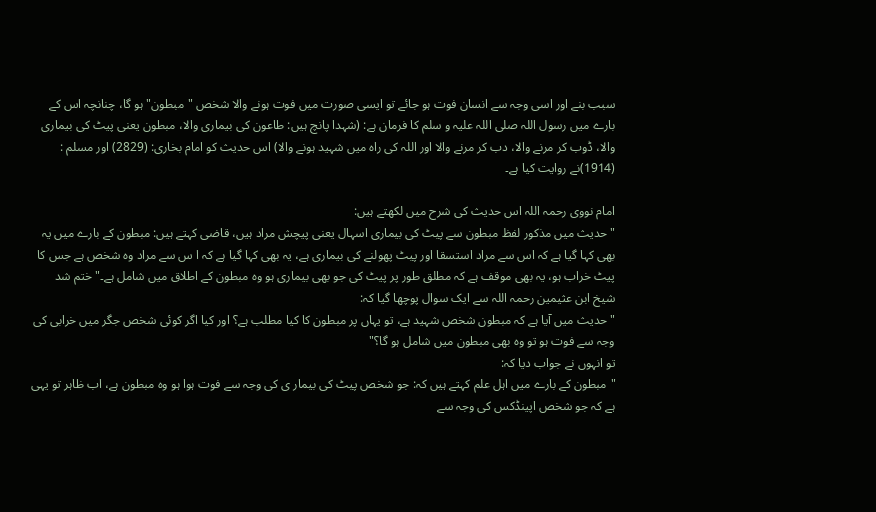سبب بنے اور اسی وجہ سے انسان فوت ہو جائے تو ایسی صورت میں فوت ہونے والا شخص "مبطون" ہو گا، چنانچہ اس کے بارے میں رسول اللہ صلی اللہ علیہ و سلم کا فرمان ہے: (شہدا پانچ ہیں: طاعون کی بیماری والا، مبطون یعنی پیٹ کی بیماری والا، ڈوب کر مرنے والا، دب کر مرنے والا اور اللہ کی راہ میں شہید ہونے والا) اس حدیث کو امام بخاری: (2829) اور مسلم : (1914)نے روایت کیا ہے۔

امام نووی رحمہ اللہ اس حدیث کی شرح میں لکھتے ہیں:
"حدیث میں مذکور لفظ مبطون سے پیٹ کی بیماری اسہال یعنی پیچش مراد ہیں، قاضی کہتے ہیں: مبطون کے بارے میں یہ بھی کہا گیا ہے کہ اس سے مراد استسقا اور پیٹ پھولنے کی بیماری ہے، یہ بھی کہا گیا ہے کہ ا س سے مراد وہ شخص ہے جس کا پیٹ خراب ہو، یہ بھی موقف ہے کہ مطلق طور پر پیٹ کی جو بھی بیماری ہو وہ مبطون کے اطلاق میں شامل ہے۔" ختم شد
شیخ ابن عثیمین رحمہ اللہ سے ایک سوال پوچھا گیا کہ:
"حدیث میں آیا ہے کہ مبطون شخص شہید ہے، تو یہاں پر مبطون کا کیا مطلب ہے؟ اور کیا اگر کوئی شخص جگر میں خرابی کی وجہ سے فوت ہو تو وہ بھی مبطون میں شامل ہو گا؟"
تو انہوں نے جواب دیا کہ:
"مبطون کے بارے میں اہل علم کہتے ہیں کہ: جو شخص پیٹ کی بیمار ی کی وجہ سے فوت ہوا ہو وہ مبطون ہے، اب ظاہر تو یہی ہے کہ جو شخص اپینڈکس کی وجہ سے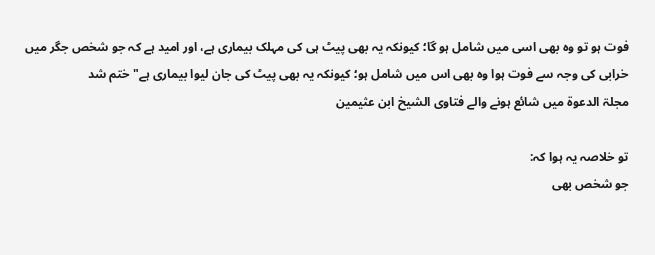فوت ہو تو وہ بھی اسی میں شامل ہو گا؛ کیونکہ یہ بھی پیٹ ہی کی مہلک بیماری ہے، اور امید ہے کہ جو شخص جگر میں خرابی کی وجہ سے فوت ہوا وہ بھی اس میں شامل ہو؛ کیونکہ یہ بھی پیٹ کی جان لیوا بیماری ہے" ختم شد
مجلۃ الدعوۃ میں شائع ہونے والے فتاوی الشیخ ابن عثیمین

تو خلاصہ یہ ہوا کہ:
جو شخص بھی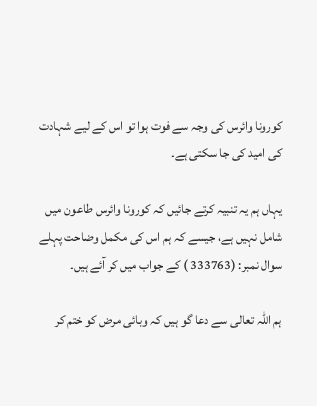کورونا وائرس کی وجہ سے فوت ہوا تو اس کے لیے شہادت کی امید کی جا سکتی ہے۔

یہاں ہم یہ تنبیہ کرتے جائیں کہ کورونا وائرس طاعون میں شامل نہیں ہے، جیسے کہ ہم اس کی مکمل وضاحت پہلے سوال نمبر: (333763 ) کے جواب میں کر آئے ہیں۔

ہم اللہ تعالی سے دعا گو ہیں کہ وبائی مرض کو ختم کر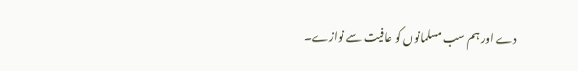دے اور ہم سب مسلمانوں کو عافیت سے نوازے۔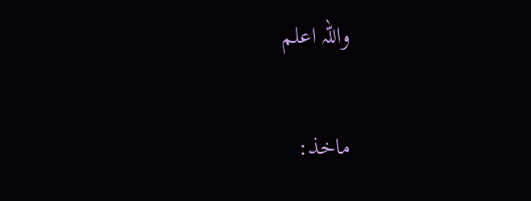واللہ اعلم

ماخذ: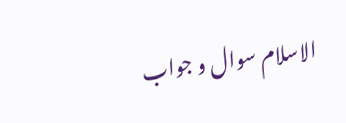الاسلام سوال و جواب